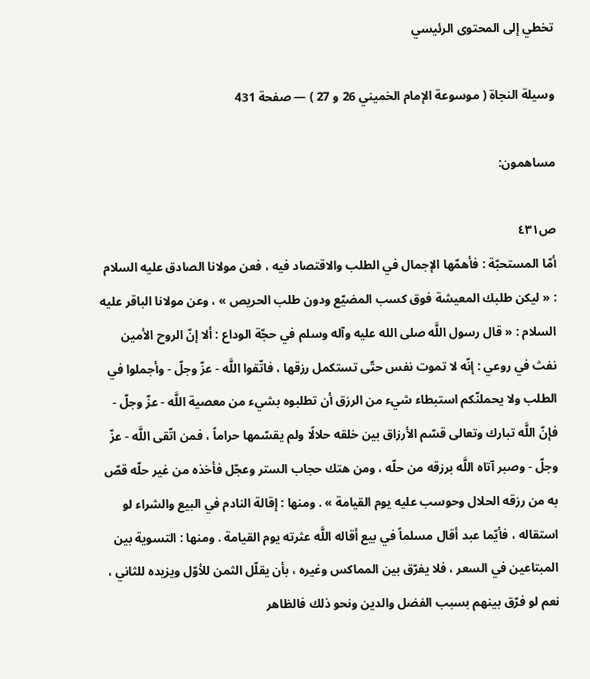تخطي إلى المحتوى الرئيسي

وسيلة النجاة ( موسوعة الإمام الخميني 26 و 27 ) — صفحة 431

مساهمون:

ص٤٣١
أمّا المستحبّة : فأهمّها الإجمال في الطلب والاقتصاد فيه ، فعن مولانا الصادق عليه السلام : « ليكن طلبك المعيشة فوق كسب المضيّع ودون طلب الحريص » ، وعن مولانا الباقر عليه السلام : « قال رسول اللَّه صلى الله عليه وآله وسلم في حجّة الوداع : ألا إنّ الروح الأمين نفث في روعي : إنّه لا تموت نفس حتّى تستكمل رزقها ، فاتّقوا اللَّه - عزّ وجلّ - وأجملوا في الطلب ولا يحملنّكم استبطاء شيء من الرزق أن تطلبوه بشيء من معصية اللَّه - عزّ وجلّ - فإنّ اللَّه تبارك وتعالى قسّم الأرزاق بين خلقه حلالًا ولم يقسّمها حراماً ، فمن اتّقى اللَّه - عزّ وجلّ - وصبر آتاه اللَّه برزقه من حلّه ، ومن هتك حجاب الستر وعجّل فأخذه من غير حلّه قصّ به من رزقه الحلال وحوسب عليه يوم القيامة » . ومنها : إقالة النادم في البيع والشراء لو استقاله ، فأيّما عبد أقال مسلماً في بيع أقاله اللَّه عثرته يوم القيامة . ومنها : التسوية بين المبتاعين في السعر ، فلا يفرّق بين المماكس وغيره ، بأن يقلّل الثمن للأوّل ويزيده للثاني ، نعم لو فرّق بينهم بسبب الفضل والدين ونحو ذلك فالظاهر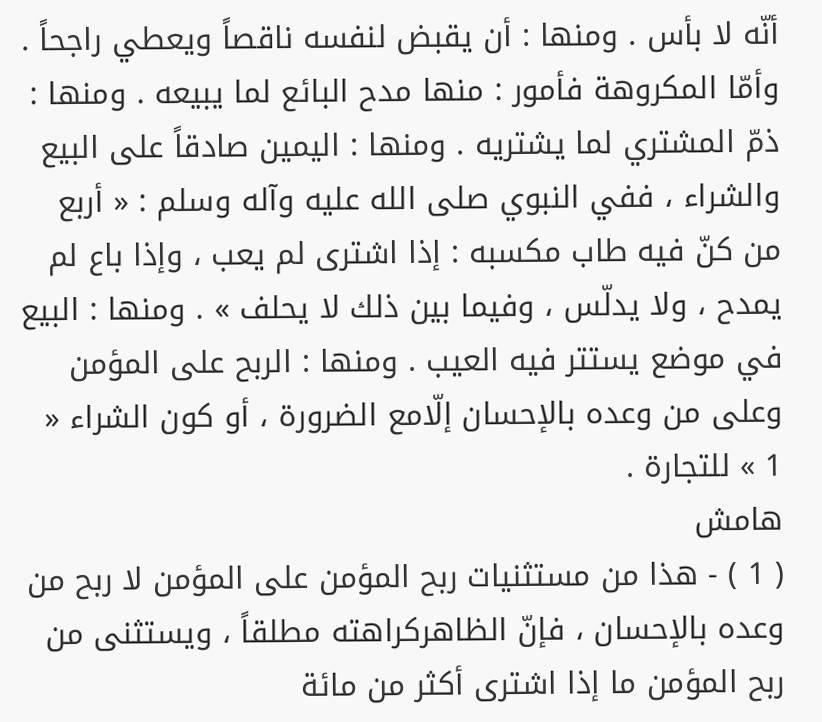أنّه لا بأس . ومنها : أن يقبض لنفسه ناقصاً ويعطي راجحاً . وأمّا المكروهة فأمور : منها مدح البائع لما يبيعه . ومنها : ذمّ المشتري لما يشتريه . ومنها : اليمين صادقاً على البيع والشراء ، ففي النبوي صلى الله عليه وآله وسلم : « أربع من كنّ فيه طاب مكسبه : إذا اشترى لم يعب ، وإذا باع لم يمدح ، ولا يدلّس ، وفيما بين ذلك لا يحلف » . ومنها : البيع في موضع يستتر فيه العيب . ومنها : الربح على المؤمن وعلى من وعده بالإحسان إلّامع الضرورة ، أو كون الشراء « 1 » للتجارة .
هامش
( 1 ) - هذا من مستثنيات ربح المؤمن على المؤمن لا ربح من وعده بالإحسان ، فإنّ الظاهركراهته مطلقاً ، ويستثنى من ربح المؤمن ما إذا اشترى أكثر من مائة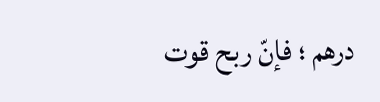درهم ؛ فإنّ ربح قوت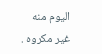اليوم منه غير مكروه .